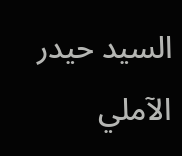السيد حيدر الآملي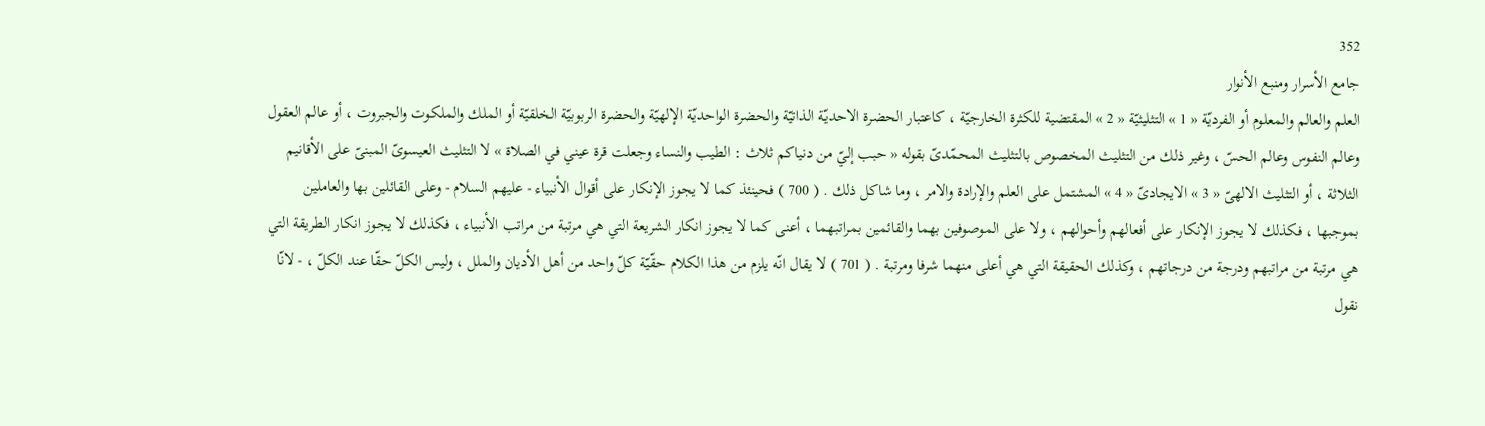352
جامع الأسرار ومنبع الأنوار
العلم والعالم والمعلوم أو الفرديّة « 1 » التثليثيّة « 2 » المقتضية للكثرة الخارجيّة ، كاعتبار الحضرة الاحديّة الذاتيّة والحضرة الواحديّة الإلهيّة والحضرة الربوبيّة الخلقيّة أو الملك والملكوت والجبروت ، أو عالم العقول وعالم النفوس وعالم الحسّ ، وغير ذلك من التثليث المخصوص بالتثليث المحمّدىّ بقوله « حبب إليّ من دنياكم ثلاث : الطيب والنساء وجعلت قرة عيني في الصلاة » لا التثليث العيسوىّ المبنىّ على الأقانيم الثلاثة ، أو التثليث الالهىّ « 3 » الايجادىّ « 4 » المشتمل على العلم والإرادة والامر ، وما شاكل ذلك . ( 700 ) فحينئذ كما لا يجوز الإنكار على أقوال الأنبياء - عليهم السلام - وعلى القائلين بها والعاملين بموجبها ، فكذلك لا يجوز الإنكار على أفعالهم وأحوالهم ، ولا على الموصوفين بهما والقائمين بمراتبهما ، أعنى كما لا يجوز انكار الشريعة التي هي مرتبة من مراتب الأنبياء ، فكذلك لا يجوز انكار الطريقة التي هي مرتبة من مراتبهم ودرجة من درجاتهم ، وكذلك الحقيقة التي هي أعلى منهما شرفا ومرتبة . ( 701 ) لا يقال انّه يلزم من هذا الكلام حقّيّة كلّ واحد من أهل الأديان والملل ، وليس الكلّ حقّا عند الكلّ ، - لانّا نقول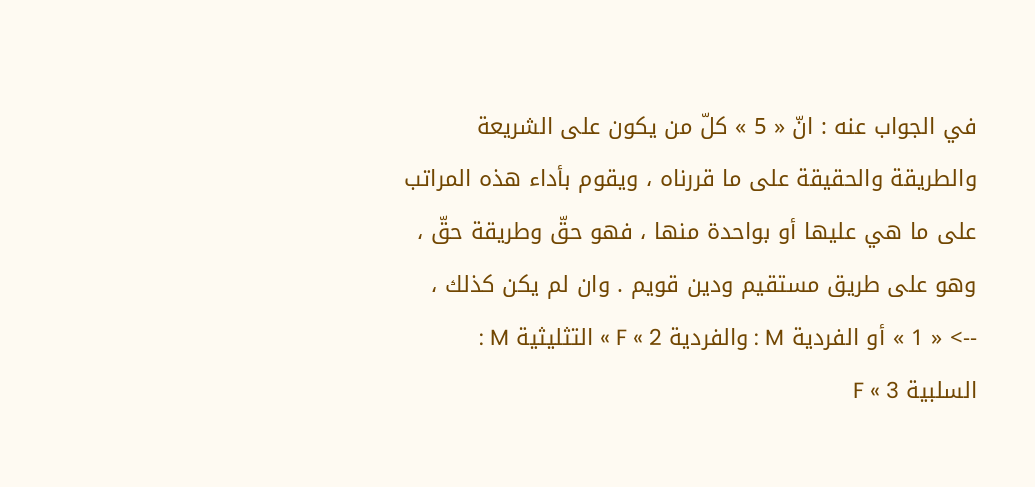في الجواب عنه : انّ « 5 » كلّ من يكون على الشريعة والطريقة والحقيقة على ما قررناه ، ويقوم بأداء هذه المراتب على ما هي عليها أو بواحدة منها ، فهو حقّ وطريقة حقّ ، وهو على طريق مستقيم ودين قويم . وان لم يكن كذلك ،
--> « 1 » أو الفردية M : والفردية F « 2 » التثليثية M : السلبية F « 3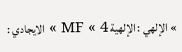» الإلهي : الإلهية MF « 4 » الايجادي :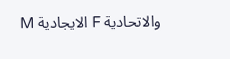والاتحادية F الايجادية M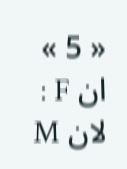« 5 » ان F : لان M